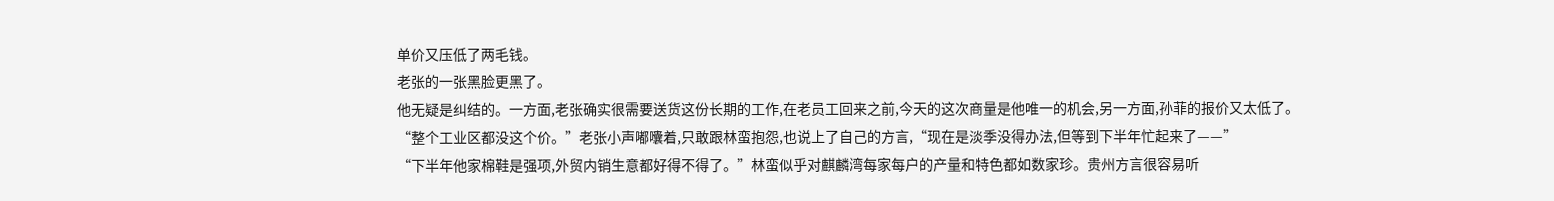单价又压低了两毛钱。
老张的一张黑脸更黑了。
他无疑是纠结的。一方面,老张确实很需要送货这份长期的工作,在老员工回来之前,今天的这次商量是他唯一的机会,另一方面,孙菲的报价又太低了。
“整个工业区都没这个价。”老张小声嘟囔着,只敢跟林蛮抱怨,也说上了自己的方言,“现在是淡季没得办法,但等到下半年忙起来了——”
“下半年他家棉鞋是强项,外贸内销生意都好得不得了。”林蛮似乎对麒麟湾每家每户的产量和特色都如数家珍。贵州方言很容易听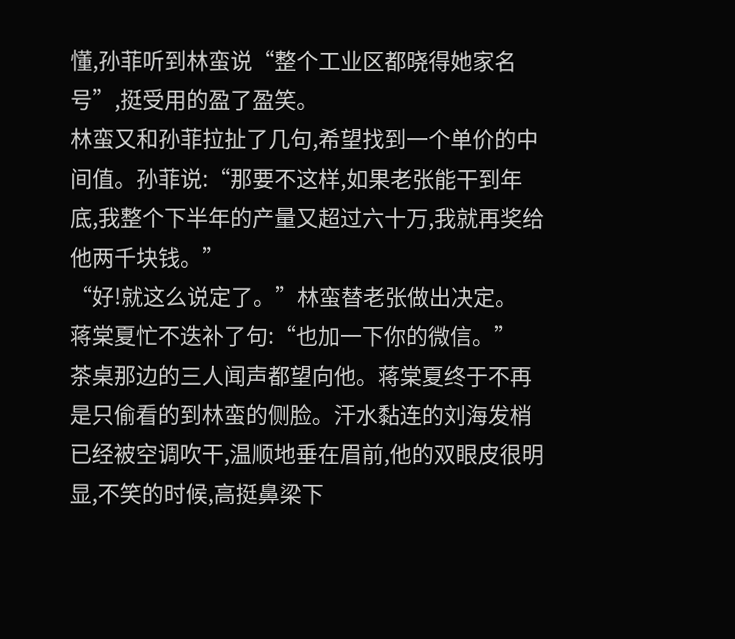懂,孙菲听到林蛮说“整个工业区都晓得她家名号”,挺受用的盈了盈笑。
林蛮又和孙菲拉扯了几句,希望找到一个单价的中间值。孙菲说:“那要不这样,如果老张能干到年底,我整个下半年的产量又超过六十万,我就再奖给他两千块钱。”
“好!就这么说定了。”林蛮替老张做出决定。
蒋棠夏忙不迭补了句:“也加一下你的微信。”
茶桌那边的三人闻声都望向他。蒋棠夏终于不再是只偷看的到林蛮的侧脸。汗水黏连的刘海发梢已经被空调吹干,温顺地垂在眉前,他的双眼皮很明显,不笑的时候,高挺鼻梁下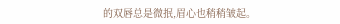的双唇总是微抿,眉心也稍稍皱起。